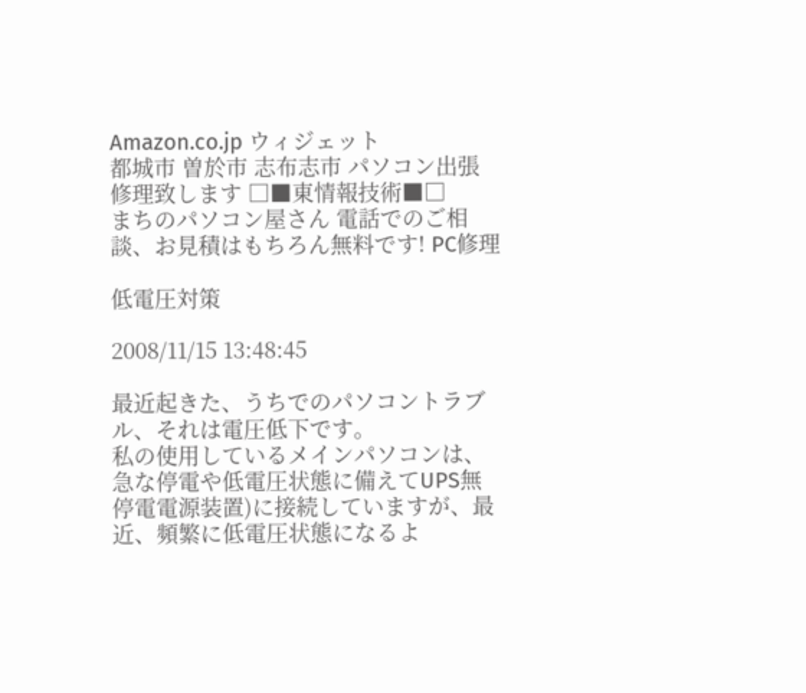Amazon.co.jp ウィジェット
都城市 曽於市 志布志市 パソコン出張修理致します □■東情報技術■□
まちのパソコン屋さん 電話でのご相談、お見積はもちろん無料です! PC修理

低電圧対策

2008/11/15 13:48:45

最近起きた、うちでのパソコントラブル、それは電圧低下です。
私の使用しているメインパソコンは、急な停電や低電圧状態に備えてUPS無停電電源装置)に接続していますが、最近、頻繁に低電圧状態になるよ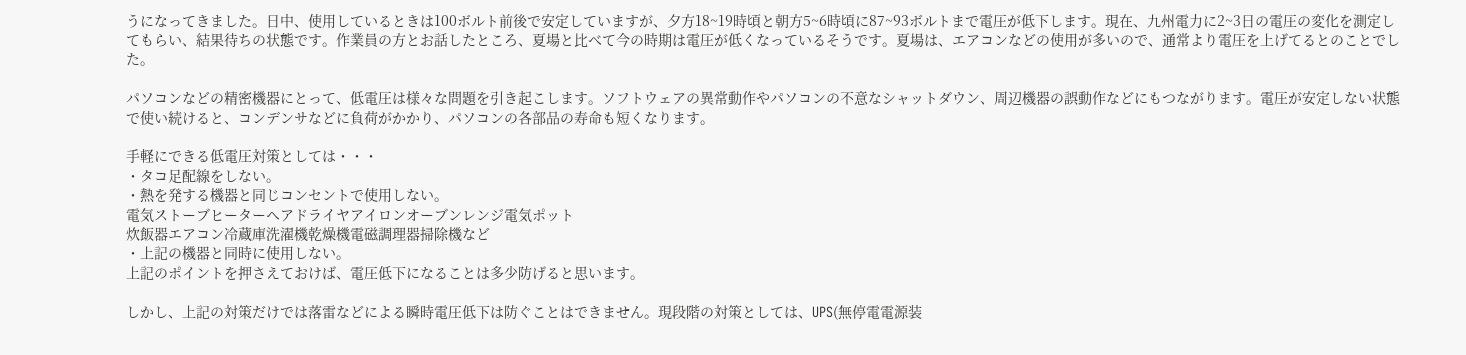うになってきました。日中、使用しているときは100ボルト前後で安定していますが、夕方18~19時頃と朝方5~6時頃に87~93ボルトまで電圧が低下します。現在、九州電力に2~3日の電圧の変化を測定してもらい、結果待ちの状態です。作業員の方とお話したところ、夏場と比べて今の時期は電圧が低くなっているそうです。夏場は、エアコンなどの使用が多いので、通常より電圧を上げてるとのことでした。

パソコンなどの精密機器にとって、低電圧は様々な問題を引き起こします。ソフトウェアの異常動作やパソコンの不意なシャットダウン、周辺機器の誤動作などにもつながります。電圧が安定しない状態で使い続けると、コンデンサなどに負荷がかかり、パソコンの各部品の寿命も短くなります。

手軽にできる低電圧対策としては・・・
・タコ足配線をしない。
・熱を発する機器と同じコンセントで使用しない。
電気ストーブヒーターヘアドライヤアイロンオーブンレンジ電気ポット
炊飯器エアコン冷蔵庫洗濯機乾燥機電磁調理器掃除機など
・上記の機器と同時に使用しない。
上記のポイントを押さえておけば、電圧低下になることは多少防げると思います。

しかし、上記の対策だけでは落雷などによる瞬時電圧低下は防ぐことはできません。現段階の対策としては、UPS(無停電電源装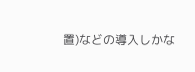置)などの導入しかな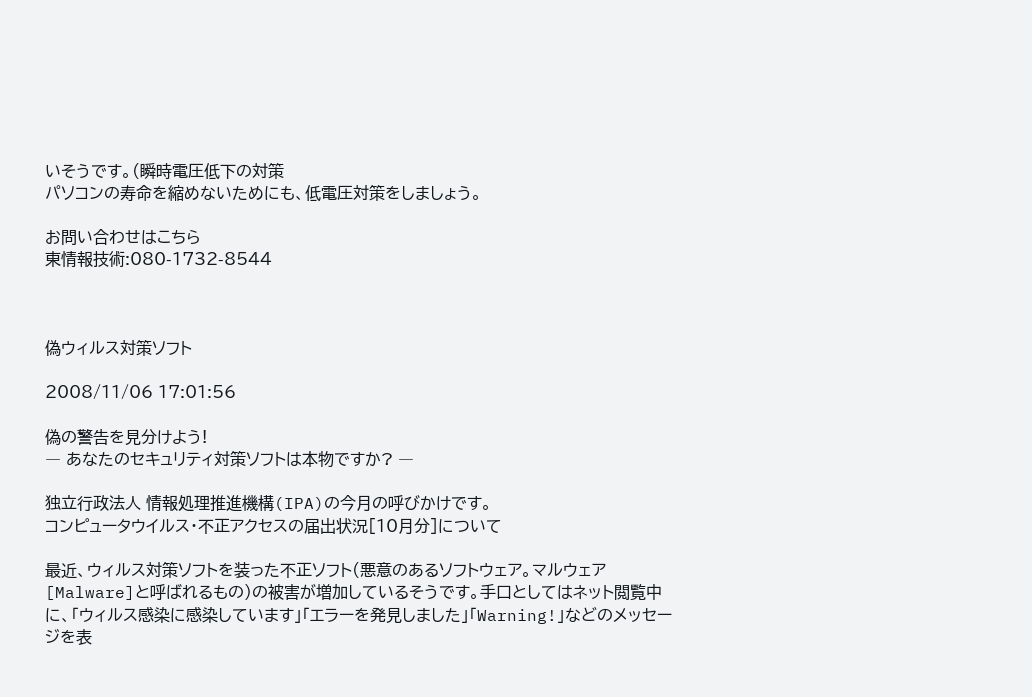いそうです。(瞬時電圧低下の対策
パソコンの寿命を縮めないためにも、低電圧対策をしましょう。

お問い合わせはこちら
東情報技術:080-1732-8544



偽ウィルス対策ソフト

2008/11/06 17:01:56

偽の警告を見分けよう!
― あなたのセキュリティ対策ソフトは本物ですか? ―

独立行政法人 情報処理推進機構(IPA)の今月の呼びかけです。
コンピュータウイルス・不正アクセスの届出状況[10月分]について

最近、ウィルス対策ソフトを装った不正ソフト(悪意のあるソフトウェア。マルウェア[Malware]と呼ばれるもの)の被害が増加しているそうです。手口としてはネット閲覧中に、「ウィルス感染に感染しています」「エラーを発見しました」「Warning!」などのメッセージを表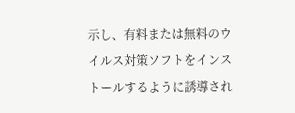示し、有料または無料のウイルス対策ソフトをインストールするように誘導され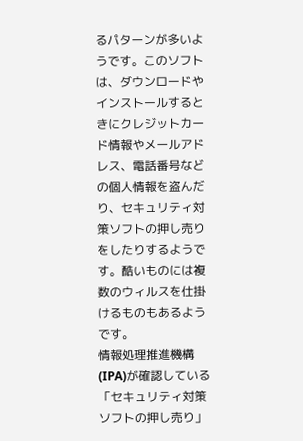るパターンが多いようです。このソフトは、ダウンロードやインストールするときにクレジットカード情報やメールアドレス、電話番号などの個人情報を盗んだり、セキュリティ対策ソフトの押し売りをしたりするようです。酷いものには複数のウィルスを仕掛けるものもあるようです。
情報処理推進機構(IPA)が確認している「セキュリティ対策ソフトの押し売り」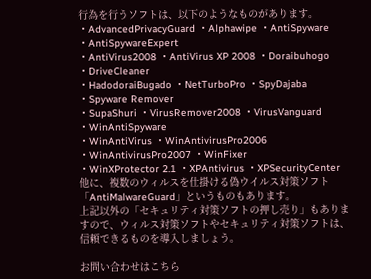行為を行うソフトは、以下のようなものがあります。
・AdvancedPrivacyGuard ・Alphawipe ・AntiSpyware ・AntiSpywareExpert
・AntiVirus2008 ・AntiVirus XP 2008 ・Doraibuhogo ・DriveCleaner
・HadodoraiBugado ・NetTurboPro ・SpyDajaba ・Spyware Remover
・SupaShuri ・VirusRemover2008 ・VirusVanguard ・WinAntiSpyware
・WinAntiVirus ・WinAntivirusPro2006 ・WinAntivirusPro2007 ・WinFixer
・WinXProtector 2.1 ・XPAntivirus ・XPSecurityCenter
他に、複数のウィルスを仕掛ける偽ウイルス対策ソフト「AntiMalwareGuard」というものもあります。
上記以外の「セキュリティ対策ソフトの押し売り」もありますので、ウィルス対策ソフトやセキュリティ対策ソフトは、信頼できるものを導入しましょう。

お問い合わせはこちら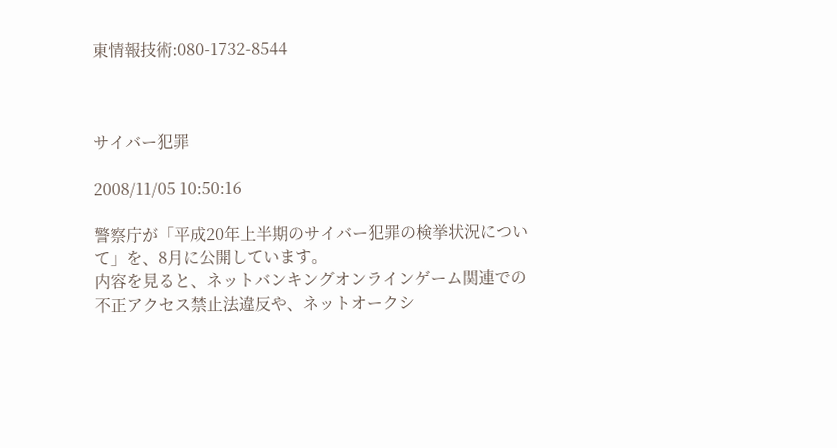東情報技術:080-1732-8544



サイバー犯罪

2008/11/05 10:50:16

警察庁が「平成20年上半期のサイバー犯罪の検挙状況について」を、8月に公開しています。
内容を見ると、ネットバンキングオンラインゲーム関連での不正アクセス禁止法違反や、ネットオークシ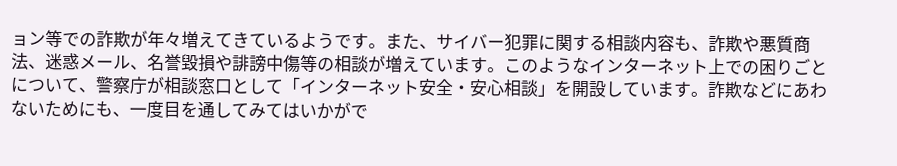ョン等での詐欺が年々増えてきているようです。また、サイバー犯罪に関する相談内容も、詐欺や悪質商法、迷惑メール、名誉毀損や誹謗中傷等の相談が増えています。このようなインターネット上での困りごとについて、警察庁が相談窓口として「インターネット安全・安心相談」を開設しています。詐欺などにあわないためにも、一度目を通してみてはいかがで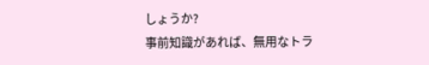しょうか?
事前知識があれば、無用なトラ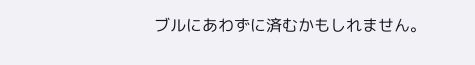ブルにあわずに済むかもしれません。